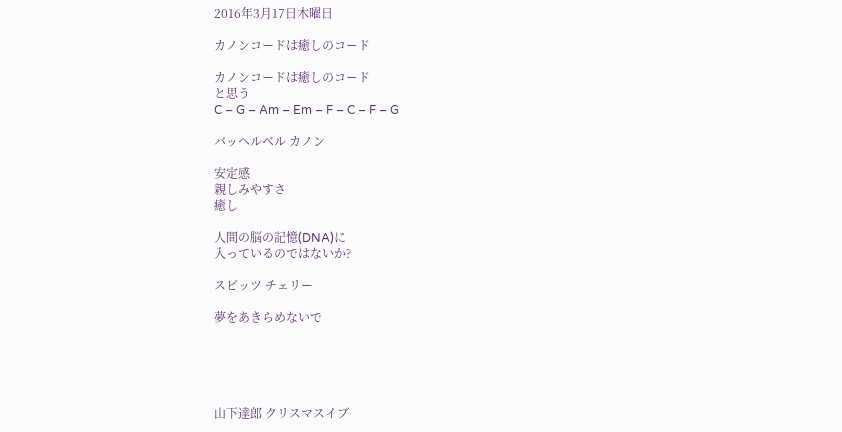2016年3月17日木曜日

カノンコードは癒しのコード

カノンコードは癒しのコード
と思う
C – G – Am – Em – F – C – F – G

バッヘルベル カノン

安定感
親しみやすさ
癒し

人間の脳の記憶(DNA)に
入っているのではないか?

スピッツ チェリー

夢をあきらめないで





山下達郎 クリスマスイブ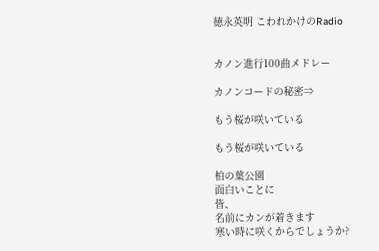徳永英明 こわれかけのRadio


カノン進行100曲メドレー

カノンコードの秘密⇒

もう桜が咲いている

もう桜が咲いている

柏の葉公園
面白いことに
皆、
名前にカンが着きます
寒い時に咲くからでしょうか?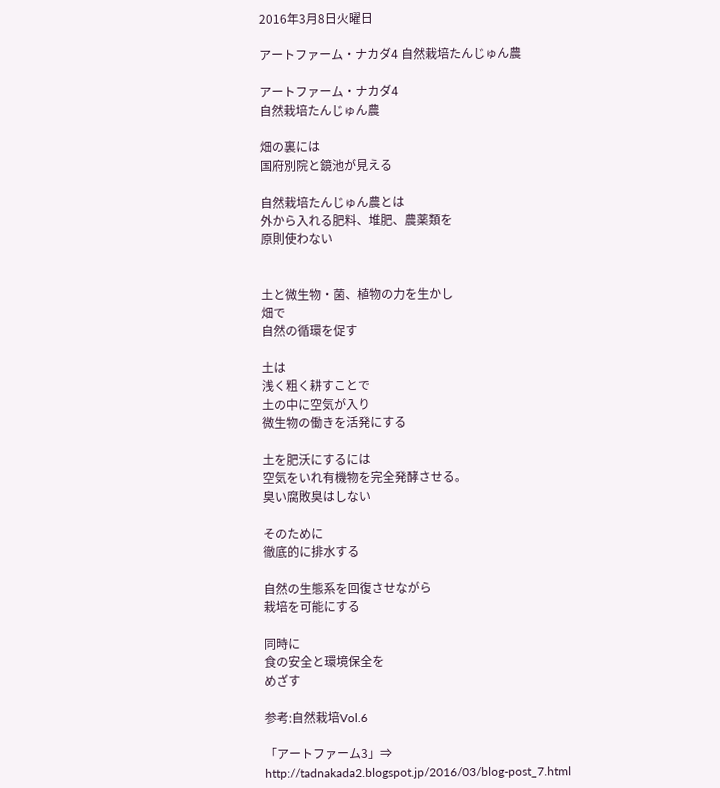2016年3月8日火曜日

アートファーム・ナカダ4 自然栽培たんじゅん農

アートファーム・ナカダ4
自然栽培たんじゅん農

畑の裏には
国府別院と鏡池が見える

自然栽培たんじゅん農とは
外から入れる肥料、堆肥、農薬類を
原則使わない


土と微生物・菌、植物の力を生かし
畑で
自然の循環を促す

土は
浅く粗く耕すことで
土の中に空気が入り
微生物の働きを活発にする

土を肥沃にするには
空気をいれ有機物を完全発酵させる。
臭い腐敗臭はしない

そのために
徹底的に排水する

自然の生態系を回復させながら
栽培を可能にする

同時に
食の安全と環境保全を
めざす

参考:自然栽培Vol.6

「アートファーム3」⇒
http://tadnakada2.blogspot.jp/2016/03/blog-post_7.html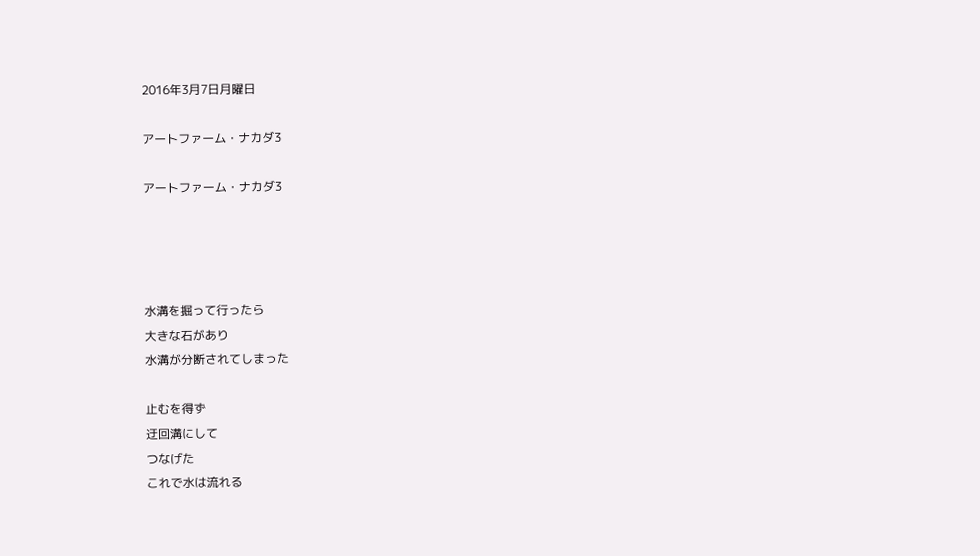2016年3月7日月曜日

アートファーム・ナカダ3

アートファーム・ナカダ3




水溝を掘って行ったら
大きな石があり
水溝が分断されてしまった

止むを得ず
迂回溝にして
つなげた
これで水は流れる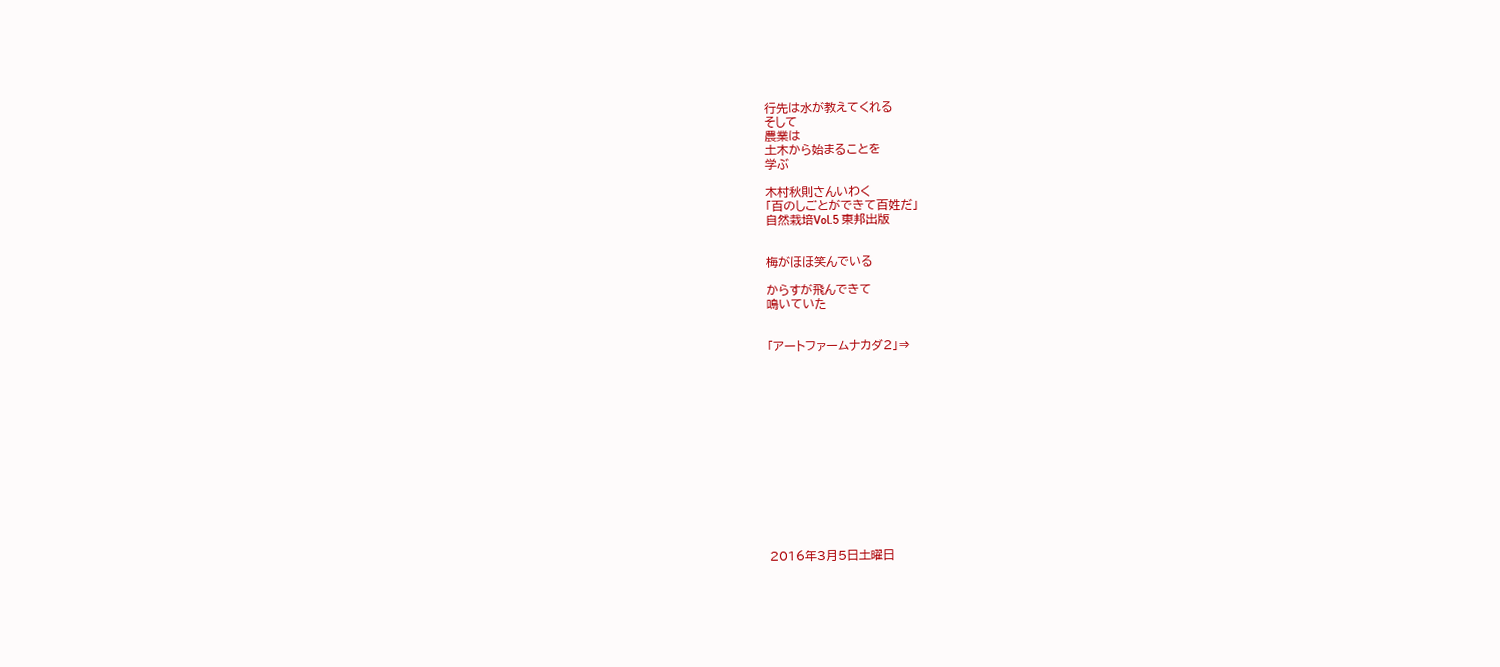行先は水が教えてくれる
そして
農業は
土木から始まることを
学ぶ

木村秋則さんいわく
「百のしごとができて百姓だ」
自然栽培Vol.5 東邦出版


梅がほほ笑んでいる

からすが飛んできて
鳴いていた


「アートファームナカダ2」⇒














2016年3月5日土曜日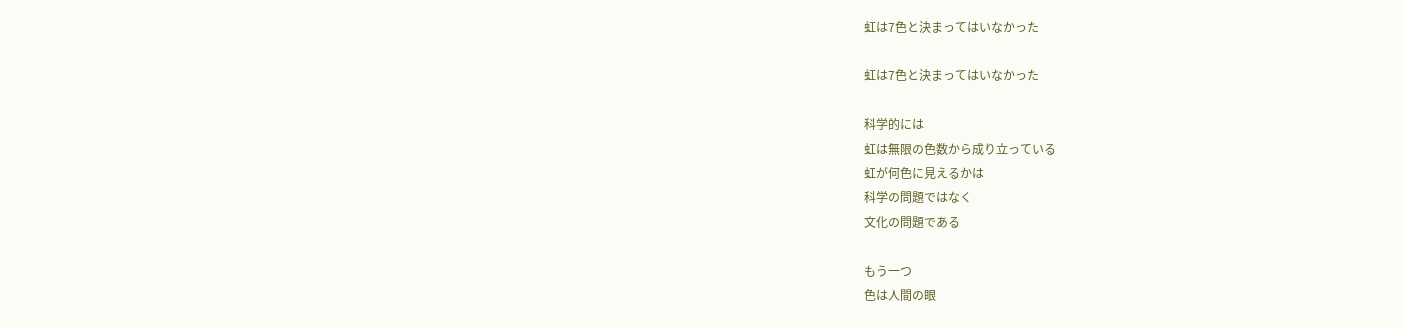虹は7色と決まってはいなかった

虹は7色と決まってはいなかった

科学的には
虹は無限の色数から成り立っている
虹が何色に見えるかは
科学の問題ではなく
文化の問題である

もう一つ
色は人間の眼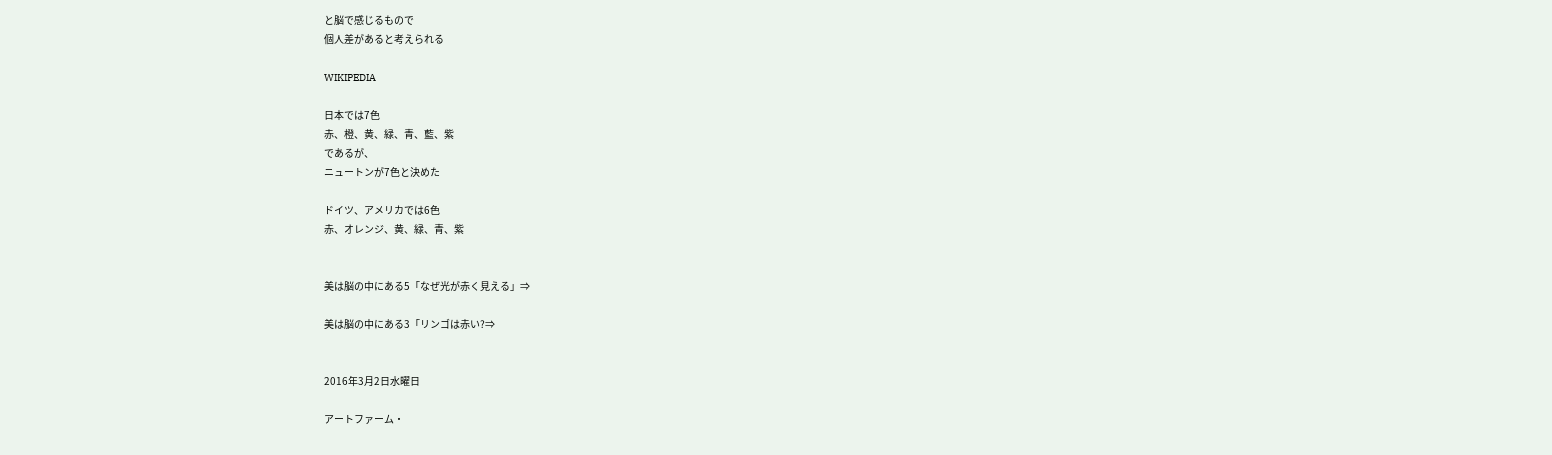と脳で感じるもので
個人差があると考えられる

WIKIPEDIA

日本では7色
赤、橙、黄、緑、青、藍、紫
であるが、
ニュートンが7色と決めた

ドイツ、アメリカでは6色
赤、オレンジ、黄、緑、青、紫


美は脳の中にある5「なぜ光が赤く見える」⇒

美は脳の中にある3「リンゴは赤い?⇒


2016年3月2日水曜日

アートファーム・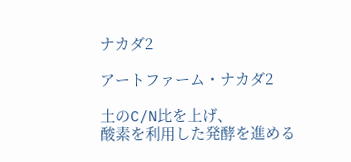ナカダ2

アートファーム・ナカダ2

土のC/N比を上げ、
酸素を利用した発酵を進める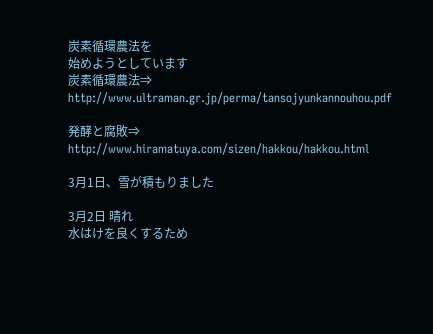炭素循環農法を
始めようとしています
炭素循環農法⇒
http://www.ultraman.gr.jp/perma/tansojyunkannouhou.pdf

発酵と腐敗⇒
http://www.hiramatuya.com/sizen/hakkou/hakkou.html

3月1日、雪が積もりました

3月2日 晴れ
水はけを良くするため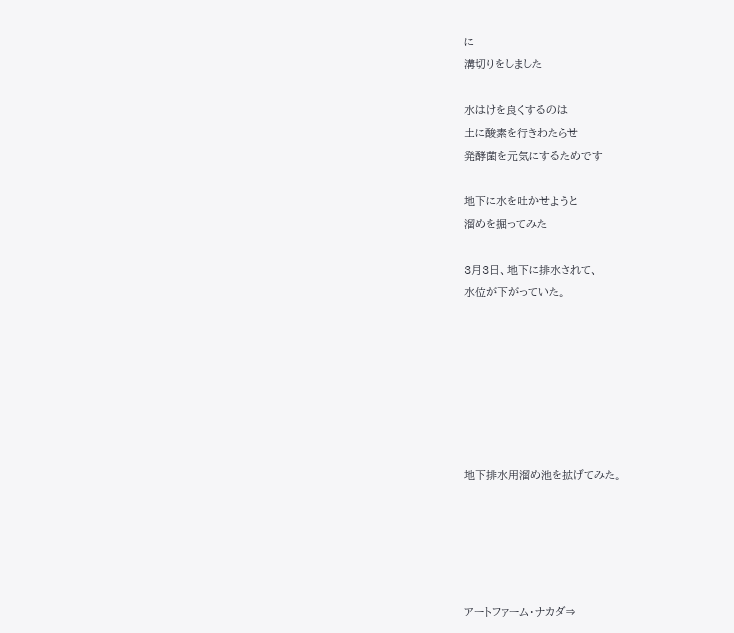に
溝切りをしました

水はけを良くするのは
土に酸素を行きわたらせ
発酵菌を元気にするためです

地下に水を吐かせようと
溜めを掘ってみた

3月3日、地下に排水されて、
水位が下がっていた。







地下排水用溜め池を拡げてみた。





アートファーム・ナカダ⇒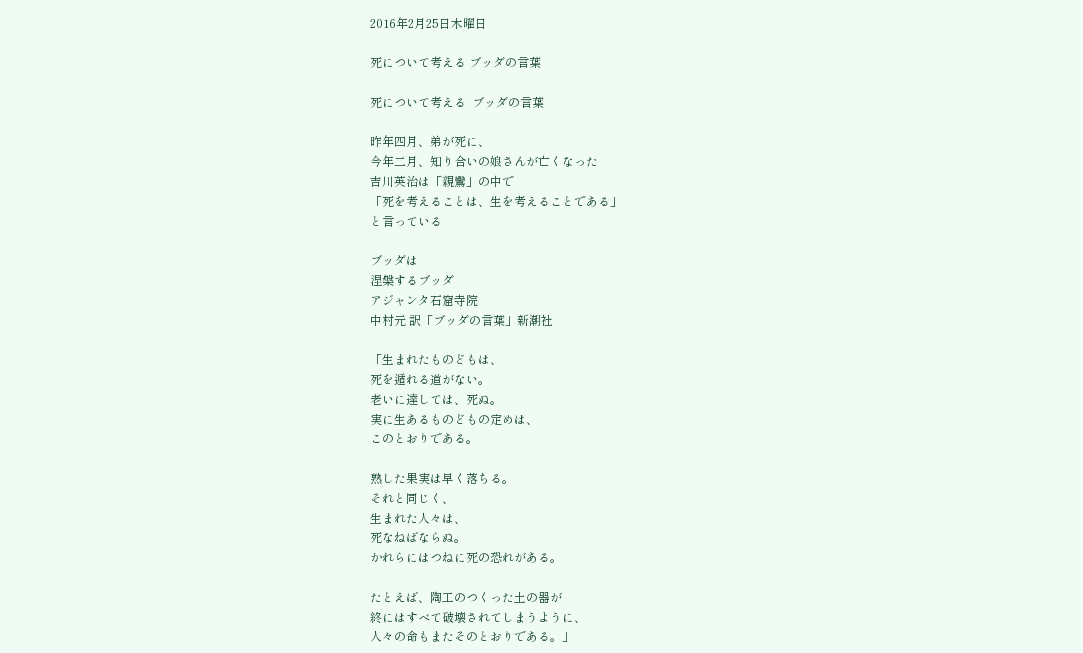2016年2月25日木曜日

死について考える ブッダの言葉

死について考える  ブッダの言葉

昨年四月、弟が死に、
今年二月、知り合いの娘さんが亡くなった
吉川英治は「親鸞」の中で
「死を考えることは、生を考えることである」
と言っている

ブッダは
涅槃するブッダ
アジャンタ石窟寺院
中村元 訳「ブッダの言葉」新潮社

「生まれたものどもは、
死を遁れる道がない。
老いに達しては、死ぬ。
実に生あるものどもの定めは、
このとおりである。

熟した果実は早く落ちる。
それと同じく、
生まれた人々は、
死なねばならぬ。
かれらにはつねに死の恐れがある。

たとえば、陶工のつくった土の器が
終にはすべて破壊されてしまうように、
人々の命もまたそのとおりである。」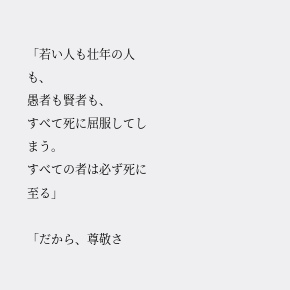「若い人も壮年の人も、
愚者も賢者も、
すべて死に屈服してしまう。
すべての者は必ず死に至る」

「だから、尊敬さ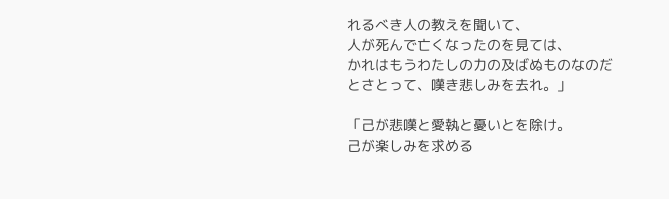れるべき人の教えを聞いて、
人が死んで亡くなったのを見ては、
かれはもうわたしの力の及ばぬものなのだ
とさとって、嘆き悲しみを去れ。」

「己が悲嘆と愛執と憂いとを除け。
己が楽しみを求める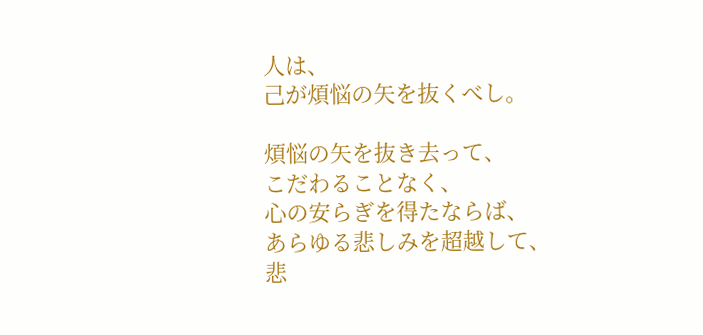人は、
己が煩悩の矢を抜くべし。

煩悩の矢を抜き去って、
こだわることなく、
心の安らぎを得たならば、
あらゆる悲しみを超越して、
悲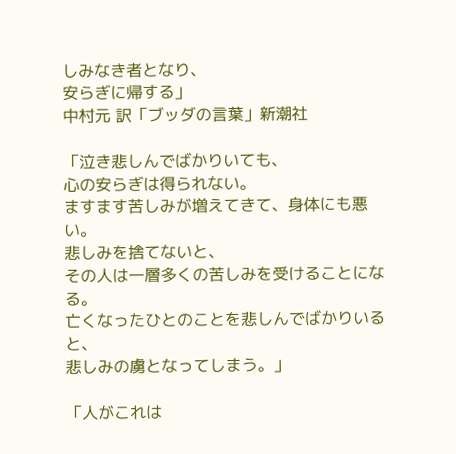しみなき者となり、
安らぎに帰する」
中村元 訳「ブッダの言葉」新潮社

「泣き悲しんでばかりいても、
心の安らぎは得られない。
ますます苦しみが増えてきて、身体にも悪い。
悲しみを捨てないと、
その人は一層多くの苦しみを受けることになる。
亡くなったひとのことを悲しんでばかりいると、
悲しみの虜となってしまう。」

「人がこれは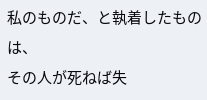私のものだ、と執着したものは、
その人が死ねば失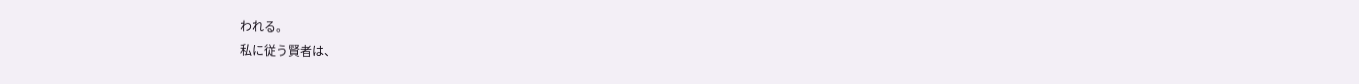われる。
私に従う賢者は、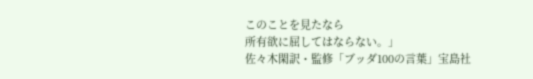このことを見たなら
所有欲に屈してはならない。」
佐々木閑訳・監修「ブッダ100の言葉」宝島社